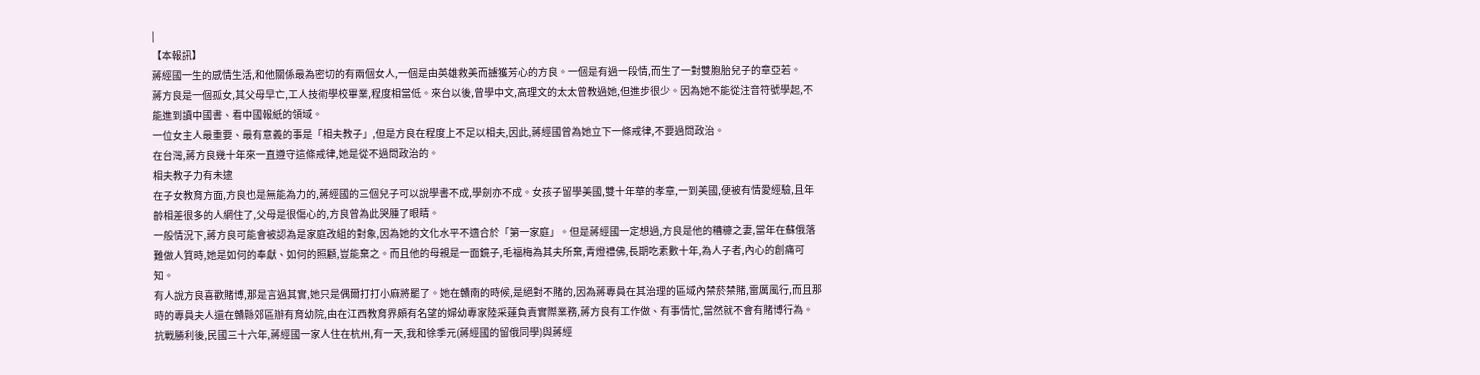|
【本報訊】
蔣經國一生的感情生活,和他關係最為密切的有兩個女人,一個是由英雄救美而擄獲芳心的方良。一個是有過一段情,而生了一對雙胞胎兒子的章亞若。
蔣方良是一個孤女,其父母早亡,工人技術學校畢業,程度相當低。來台以後,曾學中文,高理文的太太曾教過她,但進步很少。因為她不能從注音符號學起,不能進到讀中國書、看中國報紙的領域。
一位女主人最重要、最有意義的事是「相夫教子」,但是方良在程度上不足以相夫,因此,蔣經國曾為她立下一條戒律,不要過問政治。
在台灣,蔣方良幾十年來一直遵守這條戒律,她是從不過問政治的。
相夫教子力有未逮
在子女教育方面,方良也是無能為力的,蔣經國的三個兒子可以說學書不成,學劍亦不成。女孩子留學美國,雙十年華的孝章,一到美國,便被有情愛經驗,且年齡相差很多的人網住了,父母是很傷心的,方良曾為此哭腫了眼睛。
一般情況下,蔣方良可能會被認為是家庭改組的對象,因為她的文化水平不適合於「第一家庭」。但是蔣經國一定想過,方良是他的糟糠之妻,當年在蘇俄落難做人質時,她是如何的奉獻、如何的照顧,豈能棄之。而且他的母親是一面鏡子,毛福梅為其夫所棄,青燈禮佛,長期吃素數十年,為人子者,內心的創痛可知。
有人說方良喜歡賭博,那是言過其實,她只是偶爾打打小麻將罷了。她在贛南的時候,是絕對不賭的,因為蔣專員在其治理的區域內禁菸禁賭,雷厲風行,而且那時的專員夫人還在贛縣郊區辦有育幼院,由在江西教育界頗有名望的婦幼專家陸采蓮負責實際業務,蔣方良有工作做、有事情忙,當然就不會有賭博行為。
抗戰勝利後,民國三十六年,蔣經國一家人住在杭州,有一天,我和徐季元(蔣經國的留俄同學)與蔣經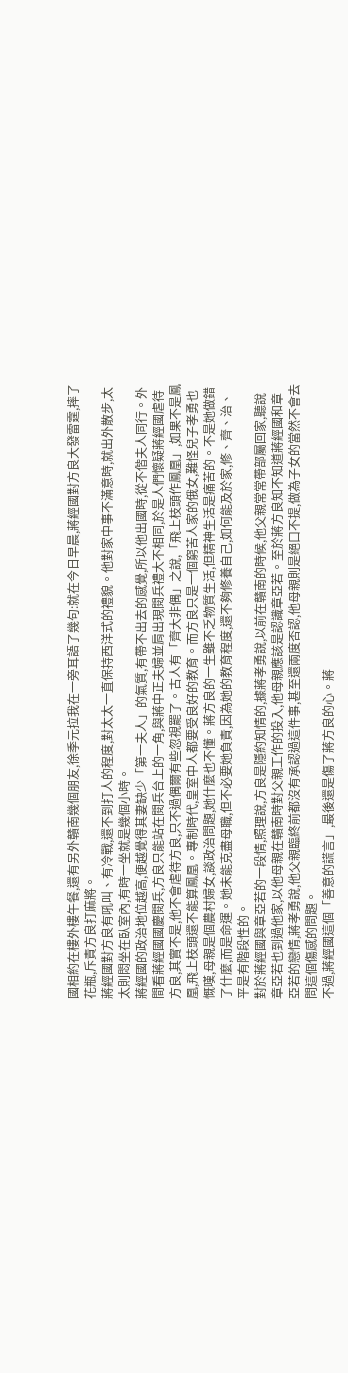國相約在樓外樓午餐,還有另外贛南幾個朋友,徐季元拉我在一旁耳語了幾句:就在今日早晨,蔣經國對方良大發雷霆,摔了花瓶,斥責方良打麻將。
蔣經國對方良有吼叫、有冷戰,還不到打人的程度,對太太一直保持西洋式的禮貌。他對家中事不滿意時,就出外散步,太太則悶坐在臥室內,有時一坐就是幾個小時。
蔣經國的政治地位越高,便越覺得其妻缺少「第一夫人」的氣質,有帶不出去的感覺,所以他出國時,從不偕夫人同行。外間看蔣經國國慶閱兵,方良只能站在閱兵台上的一角,與蔣中正夫婦並肩出現閱兵禮大不相同,於是人們懷疑蔣經國虐待方良,其實不是,他不會虐待方良,只不過偶爾有些忽視罷了。古人有「齊大非偶」之說,「飛上枝頭作鳳凰」,如果不是鳳凰,飛上枝頭還不能算鳳凰。專制時代,皇室中人都要受良好的教育。而方良只是一個窮苦人家的俄女,難怪兒子孝勇也慨嘆,母親是個農村婦女,談政治問題,她什麼也不懂。蔣方良的一生雖不乏物質生活,但精神生活是痛苦的。不是她做錯了什麼,而是命運。她未能克盡母職,但不必要她負責,因為她的教育程度,還不夠修養自己,如何能及於家,修、齊、治、平是有階段性的。
對於蔣經國與章亞若的一段情,照理說,方良是隱約知情的,據蔣孝勇說,以前在贛南的時候,他父親常常帶部屬回家,聽說章亞若也到過他家,以他母親在贛南時對父親工作的投入,他母親應該是認識章亞若。至於蔣方良知不知道蔣經國和章亞若的戀情,蔣孝勇說,他父親臨終前都沒有承認過這件事,甚至還兩度否認,他母親則是絕口不提,做為子女的當然不會去問這個傷感的問題。
不過,蔣經國這個「善意的謊言」,最後還是傷了蔣方良的心。蔣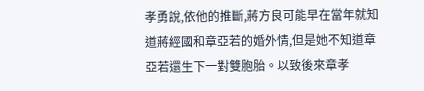孝勇說,依他的推斷,蔣方良可能早在當年就知道蔣經國和章亞若的婚外情,但是她不知道章亞若還生下一對雙胞胎。以致後來章孝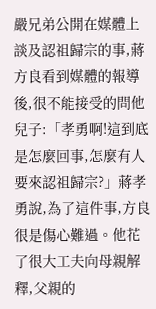嚴兄弟公開在媒體上談及認祖歸宗的事,蔣方良看到媒體的報導後,很不能接受的問他兒子:「孝勇啊!這到底是怎麼回事,怎麼有人要來認祖歸宗?」蔣孝勇說,為了這件事,方良很是傷心難過。他花了很大工夫向母親解釋,父親的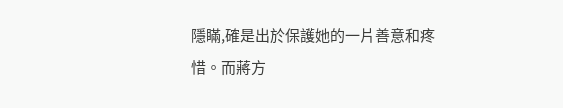隱瞞,確是出於保護她的一片善意和疼惜。而蔣方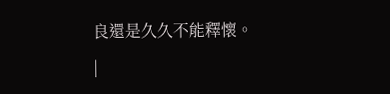良還是久久不能釋懷。
|